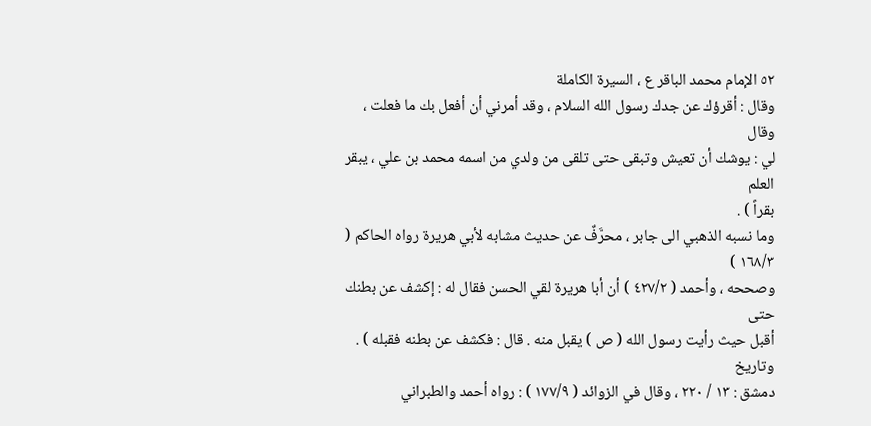٥٢ الإمام محمد الباقر ع ، السيرة الكاملة
وقال : أقرؤك عن جدك رسول الله السلام ، وقد أمرني أن أفعل بك ما فعلت ، وقال
لي : يوشك أن تعيش وتبقى حتى تلقى من ولدي من اسمه محمد بن علي ، يبقر العلم
بقراً ) .
وما نسبه الذهبي الى جابر ، محرَّفٌ عن حديث مشابه لأبي هريرة رواه الحاكم ( ١٦٨/٣ )
وصححه ، وأحمد ( ٤٢٧/٢ ) أن أبا هريرة لقي الحسن فقال له : إكشف عن بطنك حتى
أقبل حيث رأيت رسول الله ( ص ) يقبل منه . قال : فكشف عن بطنه فقبله ) . وتاريخ
دمشق : ۱۳ / ۲۲۰ ، وقال في الزوائد ( ۱۷۷/۹ ) : رواه أحمد والطبراني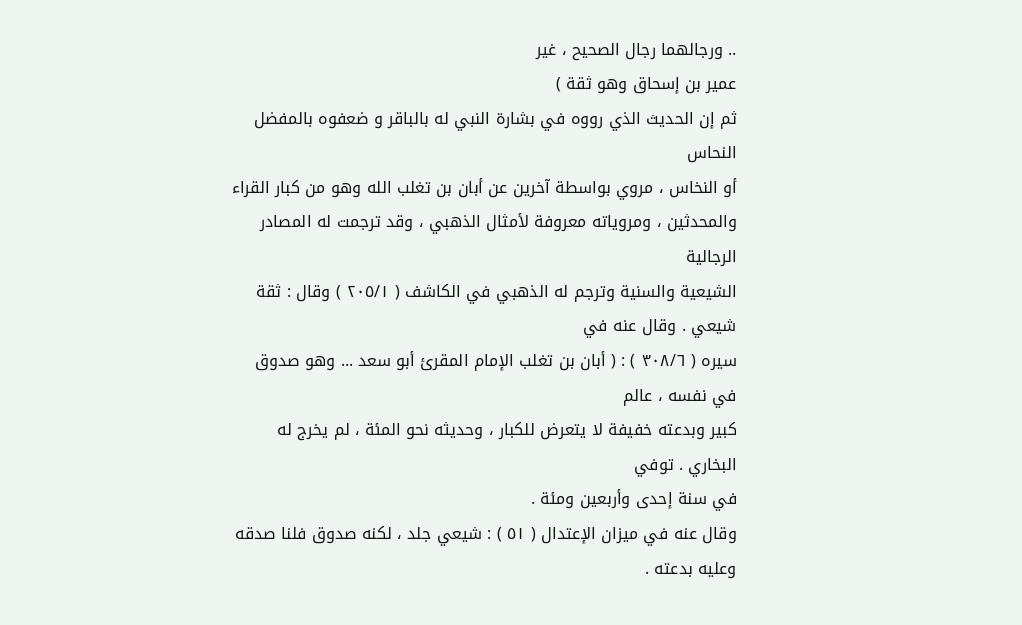.. ورجالهما رجال الصحيح ، غير
عمير بن إسحاق وهو ثقة )
ثم إن الحديث الذي رووه في بشارة النبي له بالباقر و ضعفوه بالمفضل النحاس
أو النخاس ، مروي بواسطة آخرين عن أبان بن تغلب الله وهو من كبار القراء
والمحدثين ، ومروياته معروفة لأمثال الذهبي ، وقد ترجمت له المصادر الرجالية
الشيعية والسنية وترجم له الذهبي في الكاشف ( ٢٠٥/١ ) وقال : ثقة شيعي . وقال عنه في
سيره ( ٣٠٨/٦ ) : ( أبان بن تغلب الإمام المقرئ أبو سعد ... وهو صدوق في نفسه ، عالم
كبير وبدعته خفيفة لا يتعرض للكبار ، وحديثه نحو المئة ، لم يخرج له البخاري . توفي
في سنة إحدى وأربعين ومئة .
وقال عنه في ميزان الإعتدال ( ٥١ ) : شيعي جلد ، لكنه صدوق فلنا صدقه وعليه بدعته .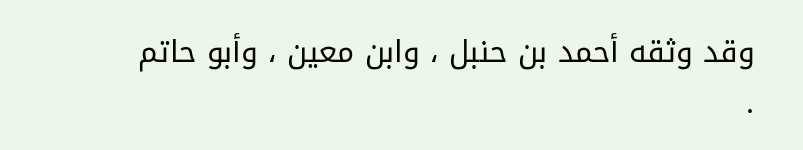وقد وثقه أحمد بن حنبل ، وابن معين ، وأبو حاتم .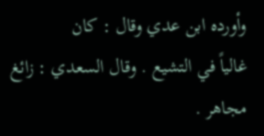وأورده ابن عدي وقال : كان
غالياً في التشيع . وقال السعدي : زائغ مجاهر .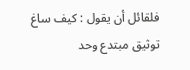فلقائل أن يقول : كيف ساغ توثيق مبتدع وحد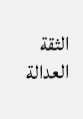الثقة العدالة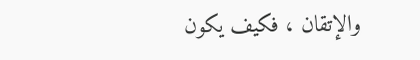والإتقان ، فكيف يكون